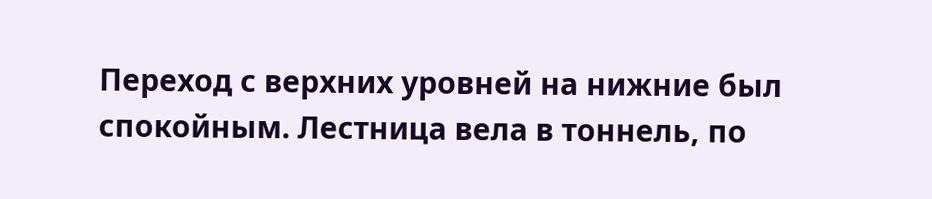Переход с верхних уровней на нижние был спокойным. Лестница вела в тоннель, по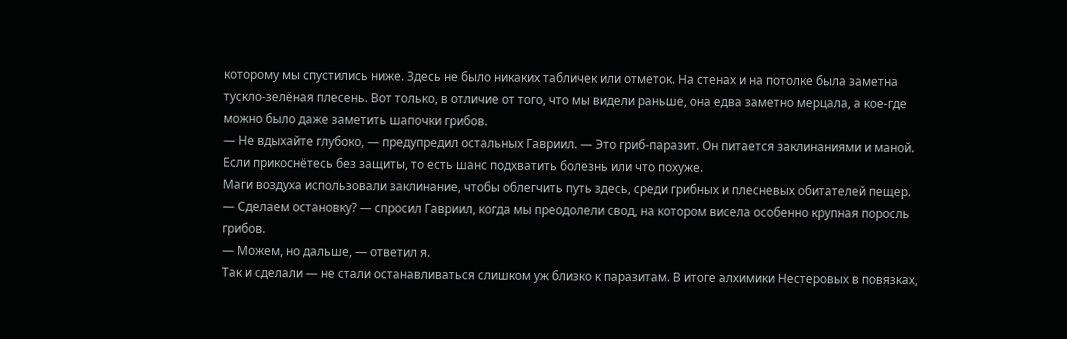которому мы спустились ниже. Здесь не было никаких табличек или отметок. На стенах и на потолке была заметна тускло-зелёная плесень. Вот только, в отличие от того, что мы видели раньше, она едва заметно мерцала, а кое-где можно было даже заметить шапочки грибов.
— Не вдыхайте глубоко, — предупредил остальных Гавриил. — Это гриб-паразит. Он питается заклинаниями и маной. Если прикоснётесь без защиты, то есть шанс подхватить болезнь или что похуже.
Маги воздуха использовали заклинание, чтобы облегчить путь здесь, среди грибных и плесневых обитателей пещер.
— Сделаем остановку? — спросил Гавриил, когда мы преодолели свод, на котором висела особенно крупная поросль грибов.
— Можем, но дальше, — ответил я.
Так и сделали — не стали останавливаться слишком уж близко к паразитам. В итоге алхимики Нестеровых в повязках,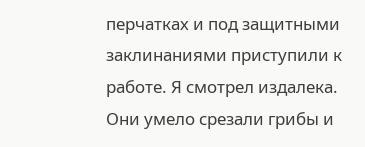перчатках и под защитными заклинаниями приступили к работе. Я смотрел издалека. Они умело срезали грибы и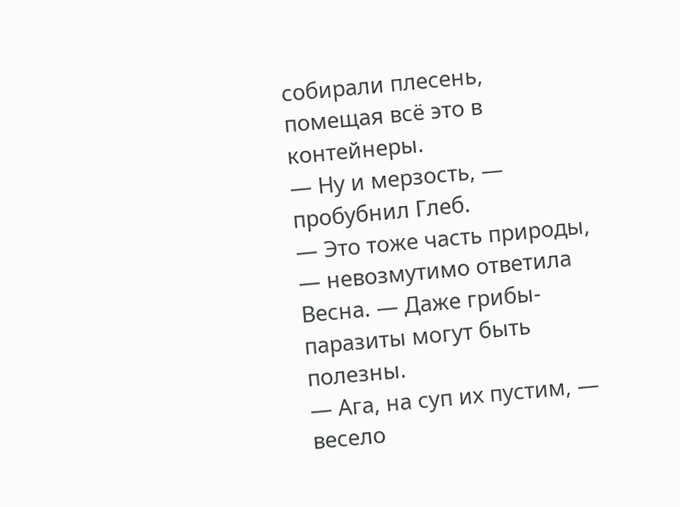собирали плесень, помещая всё это в контейнеры.
— Ну и мерзость, — пробубнил Глеб.
— Это тоже часть природы, — невозмутимо ответила Весна. — Даже грибы-паразиты могут быть полезны.
— Ага, на суп их пустим, — весело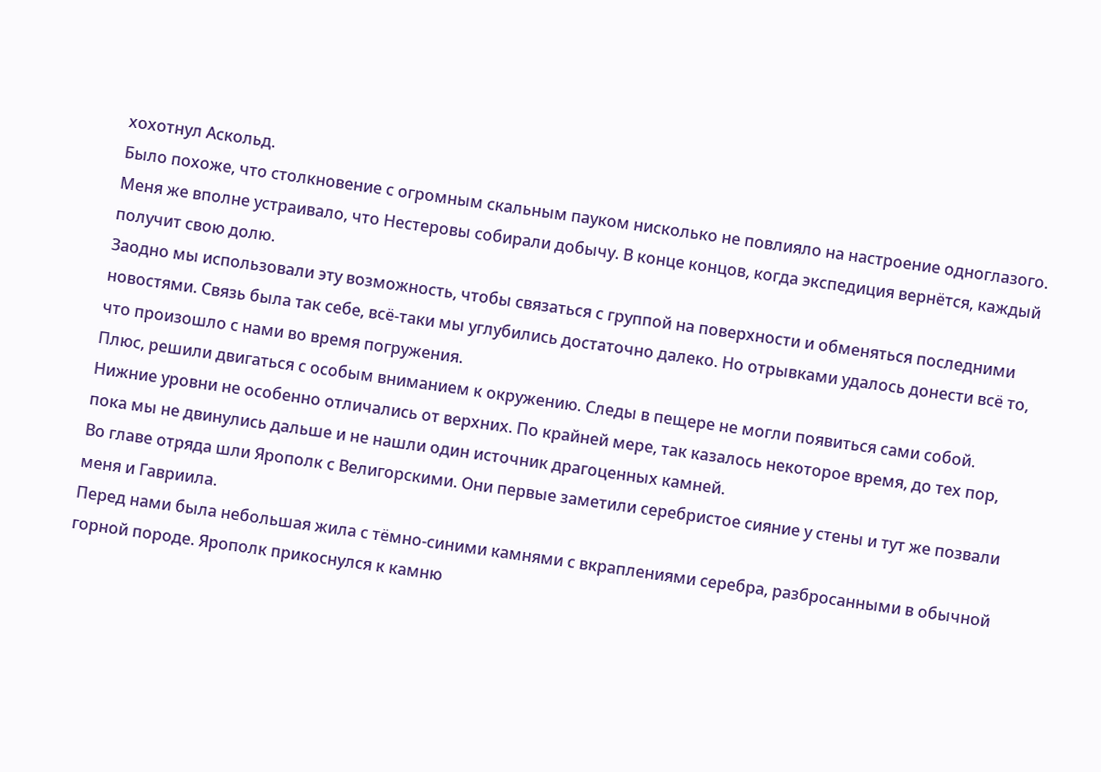хохотнул Аскольд.
Было похоже, что столкновение с огромным скальным пауком нисколько не повлияло на настроение одноглазого. Меня же вполне устраивало, что Нестеровы собирали добычу. В конце концов, когда экспедиция вернётся, каждый получит свою долю.
Заодно мы использовали эту возможность, чтобы связаться с группой на поверхности и обменяться последними новостями. Связь была так себе, всё-таки мы углубились достаточно далеко. Но отрывками удалось донести всё то, что произошло с нами во время погружения.
Плюс, решили двигаться с особым вниманием к окружению. Следы в пещере не могли появиться сами собой.
Нижние уровни не особенно отличались от верхних. По крайней мере, так казалось некоторое время, до тех пор, пока мы не двинулись дальше и не нашли один источник драгоценных камней.
Во главе отряда шли Ярополк с Велигорскими. Они первые заметили серебристое сияние у стены и тут же позвали меня и Гавриила.
Перед нами была небольшая жила с тёмно-синими камнями с вкраплениями серебра, разбросанными в обычной горной породе. Ярополк прикоснулся к камню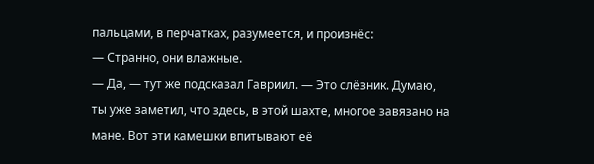пальцами, в перчатках, разумеется, и произнёс:
— Странно, они влажные.
— Да, — тут же подсказал Гавриил. — Это слёзник. Думаю, ты уже заметил, что здесь, в этой шахте, многое завязано на мане. Вот эти камешки впитывают её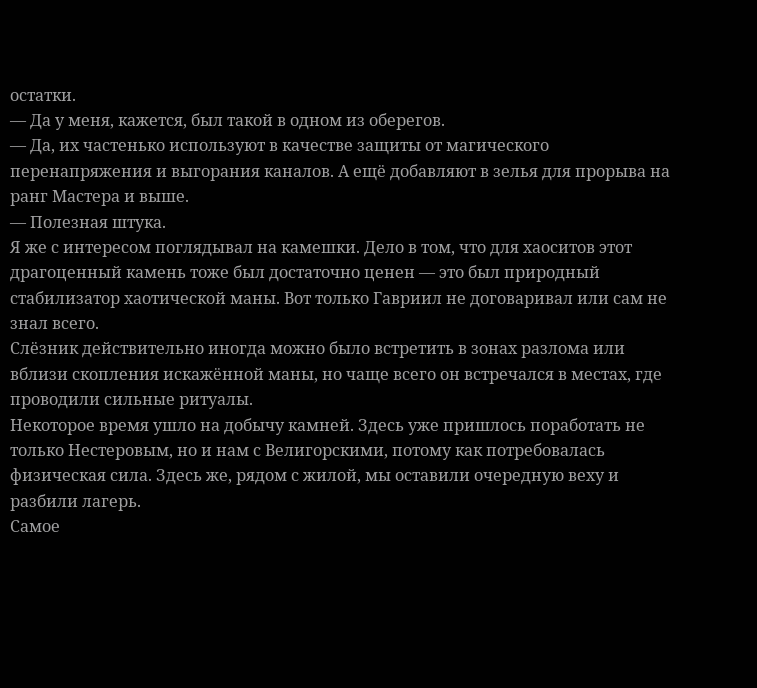остатки.
— Да у меня, кажется, был такой в одном из оберегов.
— Да, их частенько используют в качестве защиты от магического перенапряжения и выгорания каналов. А ещё добавляют в зелья для прорыва на ранг Мастера и выше.
— Полезная штука.
Я же с интересом поглядывал на камешки. Дело в том, что для хаоситов этот драгоценный камень тоже был достаточно ценен — это был природный стабилизатор хаотической маны. Вот только Гавриил не договаривал или сам не знал всего.
Слёзник действительно иногда можно было встретить в зонах разлома или вблизи скопления искажённой маны, но чаще всего он встречался в местах, где проводили сильные ритуалы.
Некоторое время ушло на добычу камней. Здесь уже пришлось поработать не только Нестеровым, но и нам с Велигорскими, потому как потребовалась физическая сила. Здесь же, рядом с жилой, мы оставили очередную веху и разбили лагерь.
Самое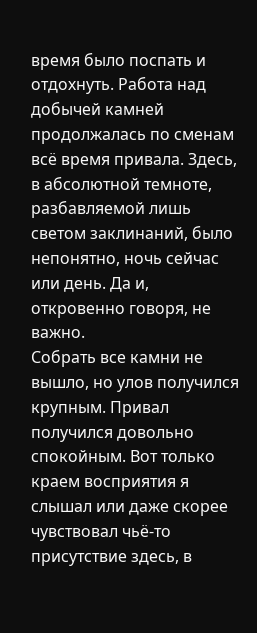время было поспать и отдохнуть. Работа над добычей камней продолжалась по сменам всё время привала. Здесь, в абсолютной темноте, разбавляемой лишь светом заклинаний, было непонятно, ночь сейчас или день. Да и, откровенно говоря, не важно.
Собрать все камни не вышло, но улов получился крупным. Привал получился довольно спокойным. Вот только краем восприятия я слышал или даже скорее чувствовал чьё-то присутствие здесь, в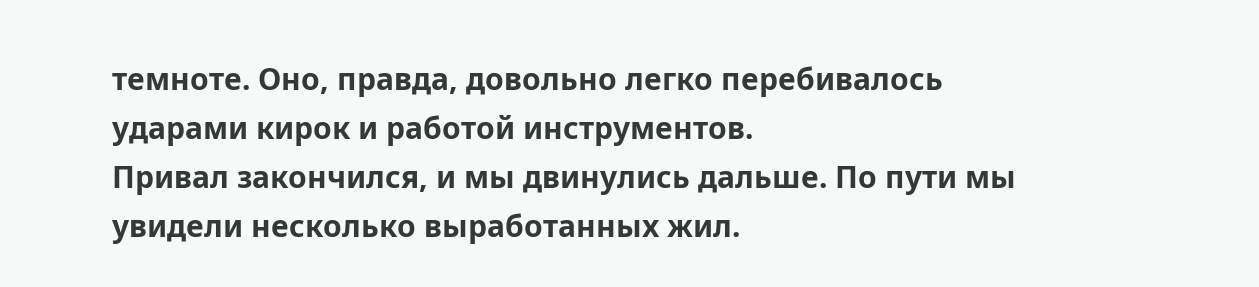темноте. Оно, правда, довольно легко перебивалось ударами кирок и работой инструментов.
Привал закончился, и мы двинулись дальше. По пути мы увидели несколько выработанных жил.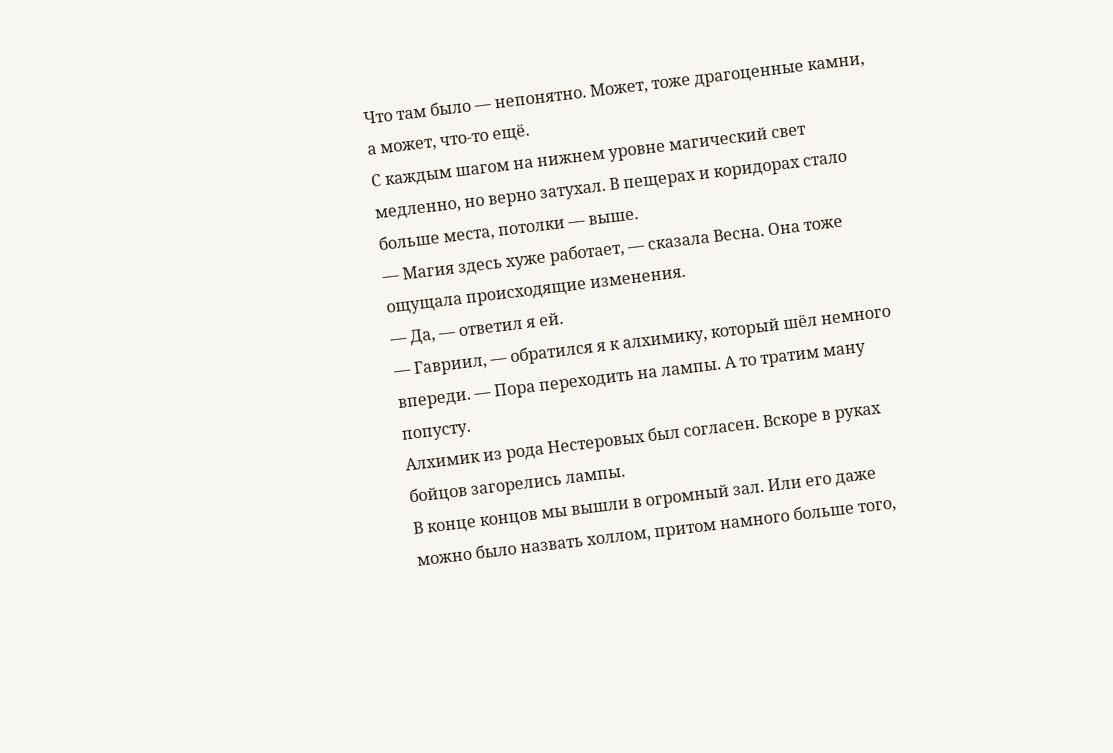Что там было — непонятно. Может, тоже драгоценные камни, а может, что-то ещё.
С каждым шагом на нижнем уровне магический свет медленно, но верно затухал. В пещерах и коридорах стало больше места, потолки — выше.
— Магия здесь хуже работает, — сказала Весна. Она тоже ощущала происходящие изменения.
— Да, — ответил я ей.
— Гавриил, — обратился я к алхимику, который шёл немного впереди. — Пора переходить на лампы. А то тратим ману попусту.
Алхимик из рода Нестеровых был согласен. Вскоре в руках бойцов загорелись лампы.
В конце концов мы вышли в огромный зал. Или его даже можно было назвать холлом, притом намного больше того,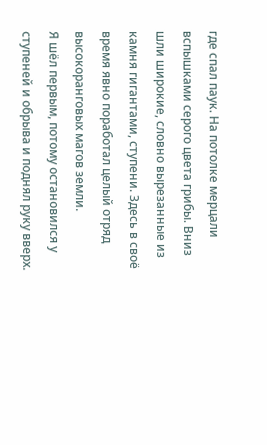где спал паук. На потолке мерцали вспышками серого цвета грибы. Вниз шли широкие, словно вырезанные из камня гигантами, ступени. Здесь в своё время явно поработал целый отряд высокоранговых магов земли.
Я шёл первым, потому остановился у ступеней и обрыва и поднял руку вверх.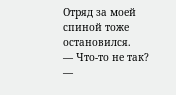Отряд за моей спиной тоже остановился.
— Что-то не так? —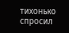тихонько спросил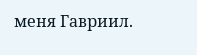меня Гавриил.